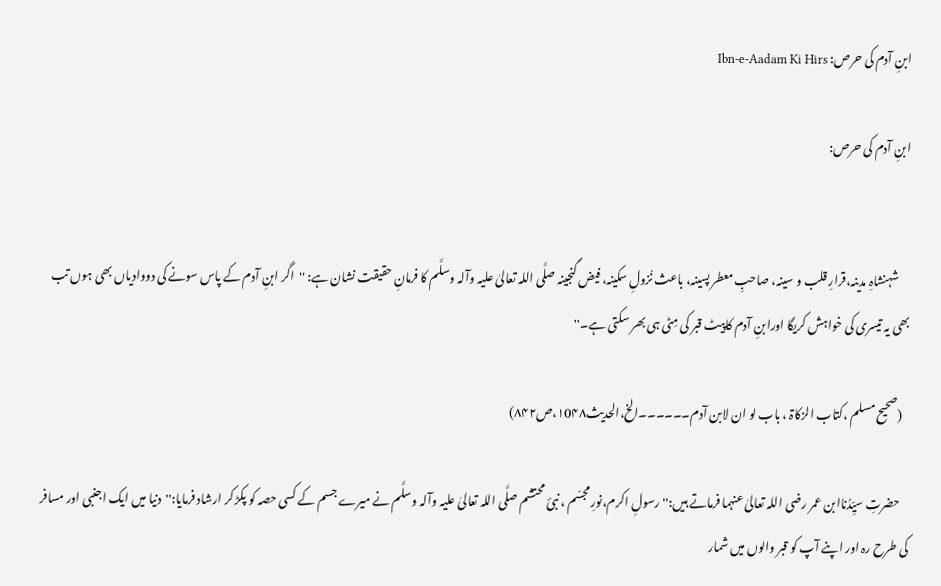ابنِ آدم کی حرص: Ibn-e-Aadam Ki Hirs

ابنِ آدم کی حرص:


     شہنشاہِ مدینہ،قرارِ قلب و سینہ، صاحبِ معطر پسینہ، باعث نُزولِ سکینہ، فیض گنجینہ صلَّی اللہ تعالیٰ علیہ وآلہ وسلَّم کا فرمانِ حقیقت نشان ہے: ''اگر ابنِ آدم کے پاس سونے کی دووادیاں بھی ہوں تب بھی یہ تیسری کی خواہش کریگا اورابنِ آدم کاپیٹ قبر کی مِٹی ہی بھر سکتی ہے۔''

   (صحیح مسلم ،کتاب الزکاۃ ، باب لو ان لابن آدم۔۔۔۔۔۔الخ،الحدیث۱0۴۸،ص۸۴۲)

    حضرتِ سیِّدُناابن عمر رضی اللہ تعالیٰ عنہما فرماتے ہیں:''رسولِ اکرم،نورِ مجسّم ، نبئ محتشم صلَّی اللہ تعالیٰ علیہ وآلہ وسلَّم نے میرے جسم کے کسی حصہ کو پکڑ کر ارشاد فرمایا:''دنیا میں ایک اجنبی اور مسافر کی طرح رہ اور اپنے آپ کو قبر والوں میں شمار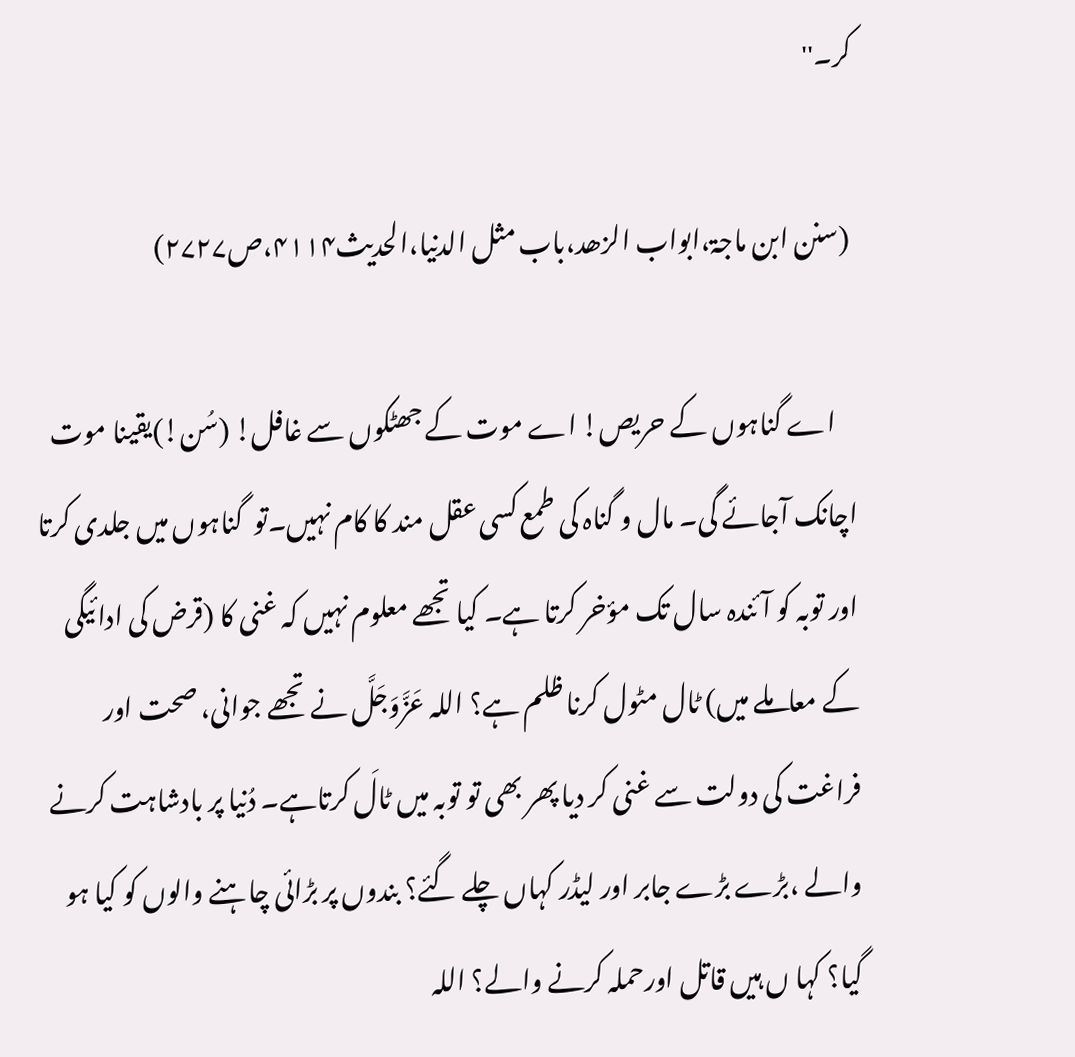کر۔''

 (سنن ابن ماجۃ،ابواب الزھد،باب مثل الدنیا،الحدیث۴۱۱۴،ص۲۷۲۷)

    اے گناہوں کے حریص! اے موت کے جھٹکوں سے غافل! (سُن!)یقینا موت اچانک آجائے گی۔ مال و گناہ کی طمع کسی عقل مند کا کام نہیں۔تو  گناہوں میں جلدی کرتا اور توبہ کو آئندہ سال تک مؤخر کرتا ہے۔ کیا تجھے معلوم نہیں کہ غنی کا (قرض کی ادائیگی کے معاملے میں) ٹال مٹول کرنا ظلم ہے؟ اللہ عَزَّوَجَلَّ نے تجھے جوانی، صحت اور فراغت کی دولت سے غنی کر دیا پھر بھی تو توبہ میں ٹالَ کرتاہے۔ دُنیا پر بادشاہت کرنے والے ،بڑے بڑے جابر اور لیڈر کہاں چلے گئے؟ بندوں پر بڑائی چاہنے والوں کو کیا ہو گیا؟ کہا ں ہیں قاتل اورحملہ کرنے والے؟ اللہ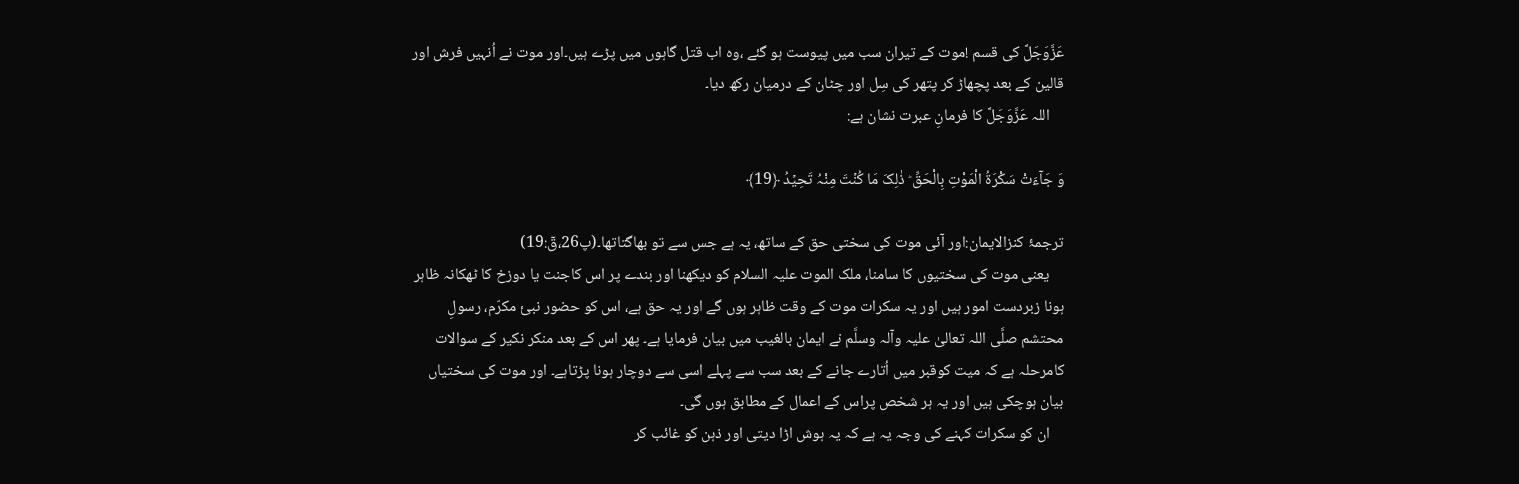عَزَّوَجَلَّ کی قسم !موت کے تیران سب میں پیوست ہو گئے ،وہ اب قتل گاہوں میں پڑے ہیں۔اور موت نے اُنہیں فرش اور قالین کے بعد پچھاڑ کر پتھر کی سِل اور چٹان کے درمیان رکھ دیا۔
    اللہ عَزَّوَجَلَّ کا فرمانِ عبرت نشان ہے:

وَ جَآءَتْ سَکْرَۃُ الْمَوْتِ بِالْحَقِّ ؕ ذٰلِکَ مَا کُنۡتَ مِنْہُ تَحِیۡدُ ﴿19﴾

ترجمۂ کنزالایمان:اور آئی موت کی سختی حق کے ساتھ، یہ ہے جس سے تو بھاگتاتھا۔(پ26،قۤ:19)
    یعنی موت کی سختیوں کا سامنا، ملک الموت علیہ السلام کو دیکھنا اور بندے پر اس کاجنت یا دوزخ کا ٹھکانہ ظاہر ہونا زبردست امور ہیں اور یہ سکرات موت کے وقت ظاہر ہوں گے اور یہ حق ہے، اس کو حضور نبئ مکرّم، رسولِ محتشم صلَّی اللہ تعالیٰ علیہ وآلہ وسلَّم نے ایمان بالغیب میں بیان فرمایا ہے۔ پھر اس کے بعد منکر نکیر کے سوالات کامرحلہ ہے کہ میت کوقبر میں اُتارے جانے کے بعد سب سے پہلے اسی سے دوچار ہونا پڑتاہے۔ اور موت کی سختیاں بیان ہوچکی ہیں اور یہ ہر شخص پراس کے اعمال کے مطابق ہوں گی۔
    ان کو سکرات کہنے کی وجہ یہ ہے کہ یہ ہوش اڑا دیتی اور ذہن کو غائب کر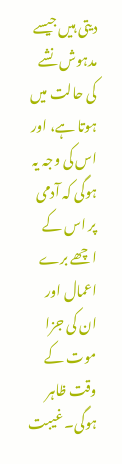دیتی ہيں جیسے مدہوش نشے کی حالت میں ہوتا ہے، اور اس کی وجہ یہ ہوگی کہ آدمی پر اس کے اچھے برے اعمال اور ان کی جزا موت کے وقت ظاہر ہوگی۔ غیبت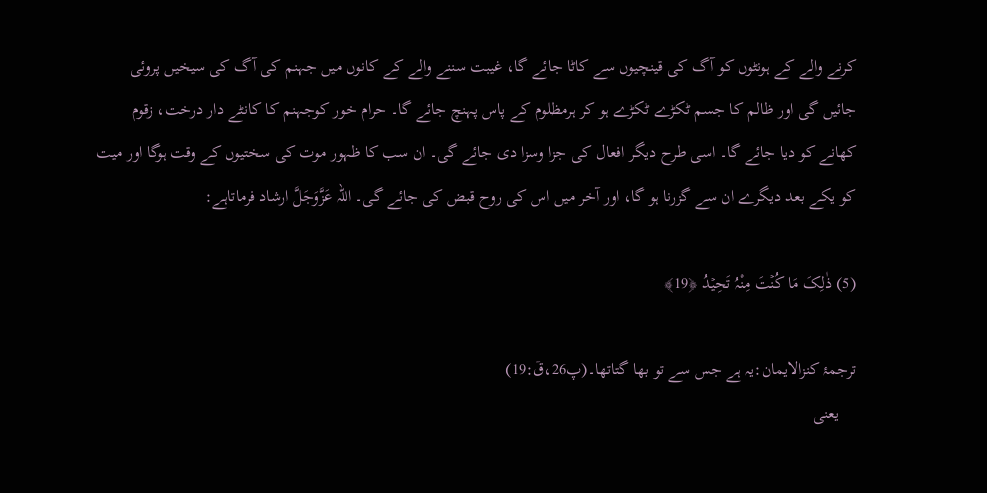کرنے والے کے ہونٹوں کو آگ کی قینچیوں سے کاٹا جائے گا، غیبت سننے والے کے کانوں میں جہنم کی آگ کی سیخیں پروئی جائیں گی اور ظالم کا جسم ٹکڑے ٹکڑے ہو کر ہرمظلوم کے پاس پہنچ جائے گا۔ حرام خور کوجہنم کا کانٹے دار درخت، زقوم کھانے کو دیا جائے گا۔ اسی طرح دیگر افعال کی جزا وسزا دی جائے گی۔ ان سب کا ظہور موت کی سختیوں کے وقت ہوگا اور میت کو یکے بعد دیگرے ان سے گزرنا ہو گا، اور آخر میں اس کی روح قبض کی جائے گی۔ اللہ عَزَّوَجَلَّ ارشاد فرماتاہے:

(5) ذٰلِکَ مَا کُنۡتَ مِنْہُ تَحِیۡدُ ﴿19﴾

ترجمۂ کنزالایمان:یہ ہے جس سے تو بھا گتاتھا۔(پ26،قۤ:19)
    یعنی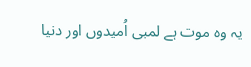یہ وہ موت ہے لمبی اُمیدوں اور دنیا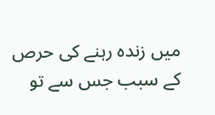میں زندہ رہنے کی حرص کے سبب جس سے تو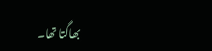بھاگتا تھا۔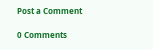Post a Comment

0 Comments